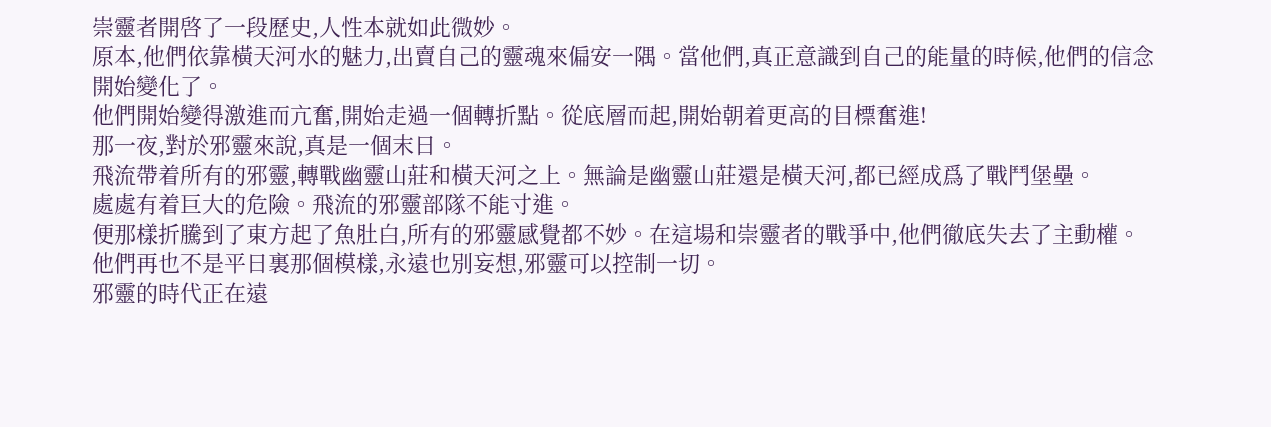崇靈者開啓了一段歷史,人性本就如此微妙。
原本,他們依靠橫天河水的魅力,出賣自己的靈魂來偏安一隅。當他們,真正意識到自己的能量的時候,他們的信念開始變化了。
他們開始變得激進而亢奮,開始走過一個轉折點。從底層而起,開始朝着更高的目標奮進!
那一夜,對於邪靈來說,真是一個末日。
飛流帶着所有的邪靈,轉戰幽靈山莊和橫天河之上。無論是幽靈山莊還是橫天河,都已經成爲了戰鬥堡壘。
處處有着巨大的危險。飛流的邪靈部隊不能寸進。
便那樣折騰到了東方起了魚肚白,所有的邪靈感覺都不妙。在這場和崇靈者的戰爭中,他們徹底失去了主動權。
他們再也不是平日裏那個模樣,永遠也別妄想,邪靈可以控制一切。
邪靈的時代正在遠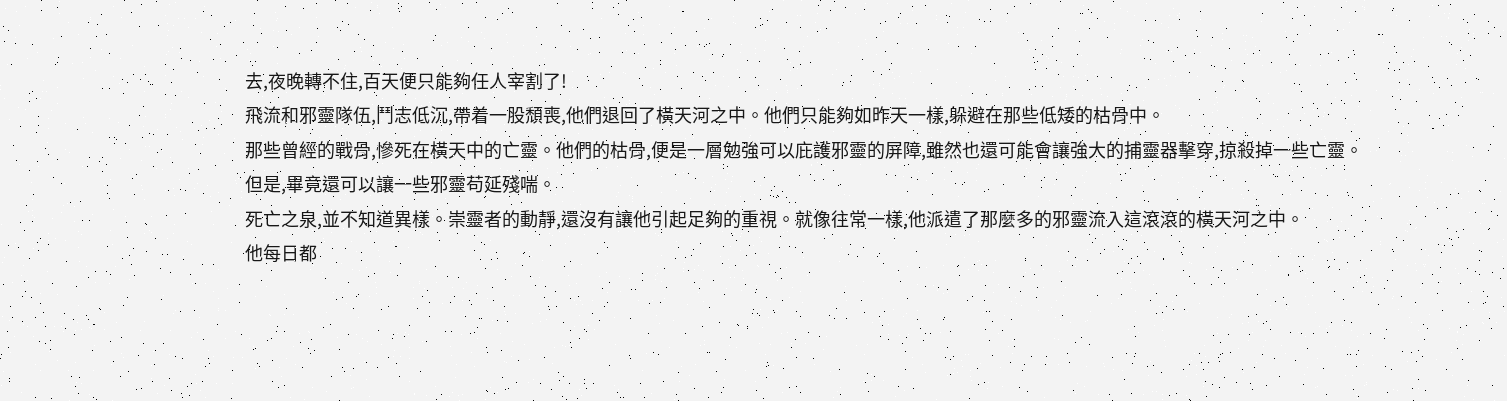去,夜晚轉不住,百天便只能夠任人宰割了!
飛流和邪靈隊伍,鬥志低沉,帶着一股頹喪,他們退回了橫天河之中。他們只能夠如昨天一樣,躲避在那些低矮的枯骨中。
那些曾經的戰骨,慘死在橫天中的亡靈。他們的枯骨,便是一層勉強可以庇護邪靈的屏障,雖然也還可能會讓強大的捕靈器擊穿,掠殺掉一些亡靈。
但是,畢竟還可以讓一些邪靈苟延殘喘。
死亡之泉,並不知道異樣。崇靈者的動靜,還沒有讓他引起足夠的重視。就像往常一樣,他派遣了那麼多的邪靈流入這滾滾的橫天河之中。
他每日都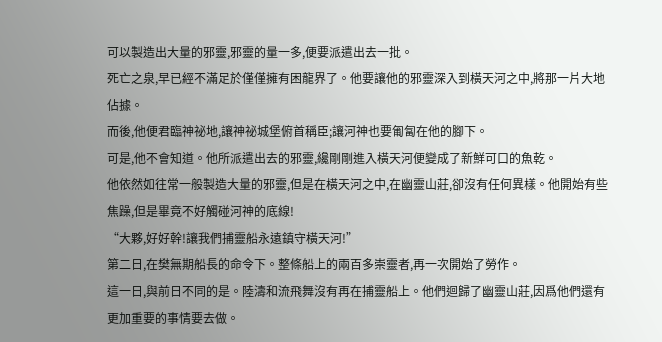可以製造出大量的邪靈,邪靈的量一多,便要派遣出去一批。
死亡之泉,早已經不滿足於僅僅擁有困龍界了。他要讓他的邪靈深入到橫天河之中,將那一片大地佔據。
而後,他便君臨神祕地,讓神祕城堡俯首稱臣;讓河神也要匍匐在他的腳下。
可是,他不會知道。他所派遣出去的邪靈,纔剛剛進入橫天河便變成了新鮮可口的魚乾。
他依然如往常一般製造大量的邪靈,但是在橫天河之中,在幽靈山莊,卻沒有任何異樣。他開始有些焦躁,但是畢竟不好觸碰河神的底線!
“大夥,好好幹!讓我們捕靈船永遠鎮守橫天河!”
第二日,在樊無期船長的命令下。整條船上的兩百多崇靈者,再一次開始了勞作。
這一日,與前日不同的是。陸濤和流飛舞沒有再在捕靈船上。他們迴歸了幽靈山莊,因爲他們還有更加重要的事情要去做。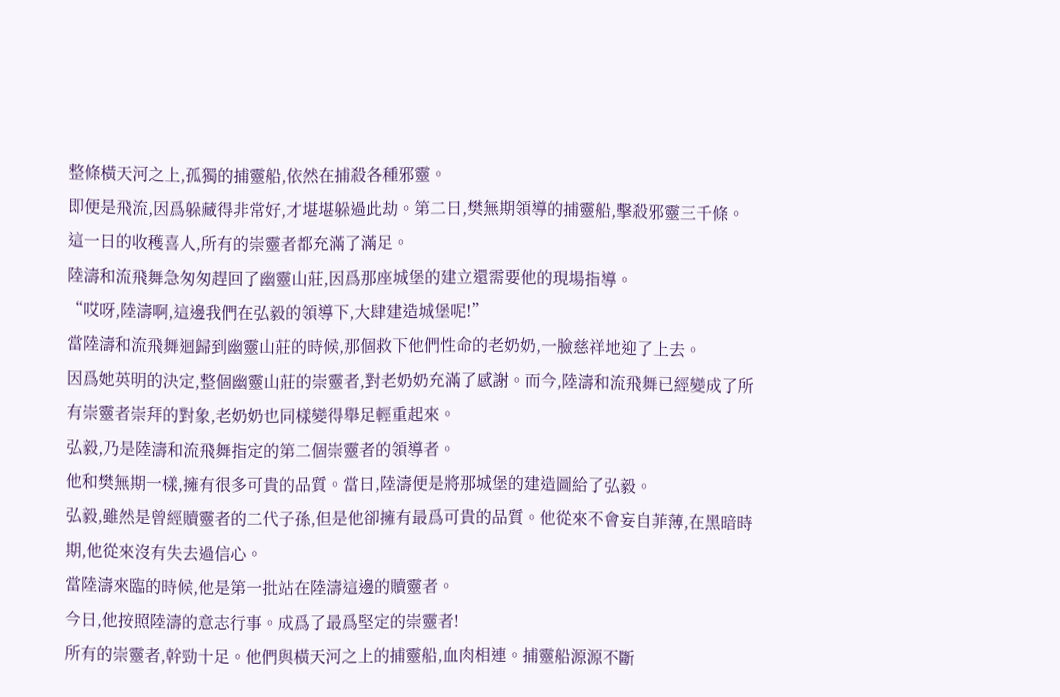整條橫天河之上,孤獨的捕靈船,依然在捕殺各種邪靈。
即便是飛流,因爲躲藏得非常好,才堪堪躲過此劫。第二日,樊無期領導的捕靈船,擊殺邪靈三千條。
這一日的收穫喜人,所有的崇靈者都充滿了滿足。
陸濤和流飛舞急匆匆趕回了幽靈山莊,因爲那座城堡的建立還需要他的現場指導。
“哎呀,陸濤啊,這邊我們在弘毅的領導下,大肆建造城堡呢!”
當陸濤和流飛舞迴歸到幽靈山莊的時候,那個救下他們性命的老奶奶,一臉慈祥地迎了上去。
因爲她英明的決定,整個幽靈山莊的崇靈者,對老奶奶充滿了感謝。而今,陸濤和流飛舞已經變成了所有崇靈者崇拜的對象,老奶奶也同樣變得舉足輕重起來。
弘毅,乃是陸濤和流飛舞指定的第二個崇靈者的領導者。
他和樊無期一樣,擁有很多可貴的品質。當日,陸濤便是將那城堡的建造圖給了弘毅。
弘毅,雖然是曾經贖靈者的二代子孫,但是他卻擁有最爲可貴的品質。他從來不會妄自菲薄,在黑暗時期,他從來沒有失去過信心。
當陸濤來臨的時候,他是第一批站在陸濤這邊的贖靈者。
今日,他按照陸濤的意志行事。成爲了最爲堅定的崇靈者!
所有的崇靈者,幹勁十足。他們與橫天河之上的捕靈船,血肉相連。捕靈船源源不斷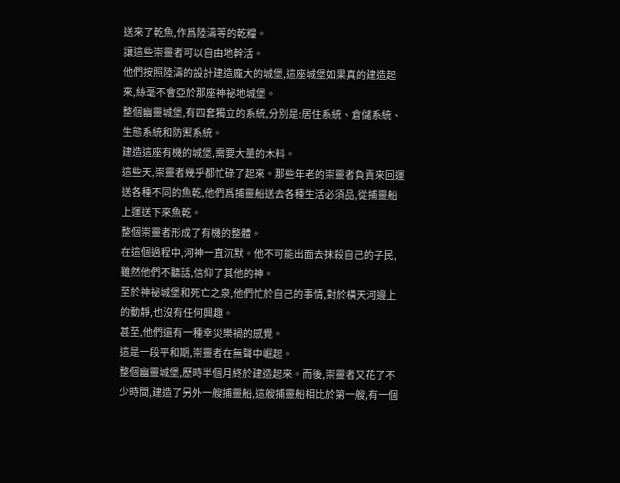送來了乾魚,作爲陸濤等的乾糧。
讓這些崇靈者可以自由地幹活。
他們按照陸濤的設計建造龐大的城堡,這座城堡如果真的建造起來,絲毫不會亞於那座神祕地城堡。
整個幽靈城堡,有四套獨立的系統,分別是:居住系統、倉儲系統、生態系統和防禦系統。
建造這座有機的城堡,需要大量的木料。
這些天,崇靈者幾乎都忙碌了起來。那些年老的崇靈者負責來回運送各種不同的魚乾,他們爲捕靈船送去各種生活必須品,從捕靈船上運送下來魚乾。
整個崇靈者形成了有機的整體。
在這個過程中,河神一直沉默。他不可能出面去抹殺自己的子民,雖然他們不聽話,信仰了其他的神。
至於神祕城堡和死亡之泉,他們忙於自己的事情,對於橫天河邊上的動靜,也沒有任何興趣。
甚至,他們還有一種幸災樂禍的感覺。
這是一段平和期,崇靈者在無聲中崛起。
整個幽靈城堡,歷時半個月終於建造起來。而後,崇靈者又花了不少時間,建造了另外一艘捕靈船,這艘捕靈船相比於第一艘,有一個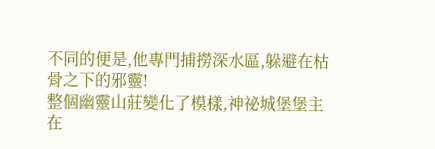不同的便是,他專門捕撈深水區,躲避在枯骨之下的邪靈!
整個幽靈山莊變化了模樣,神祕城堡堡主在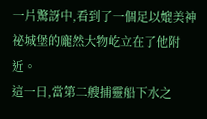一片驚訝中,看到了一個足以媲美神祕城堡的龐然大物屹立在了他附近。
這一日,當第二艘捕靈船下水之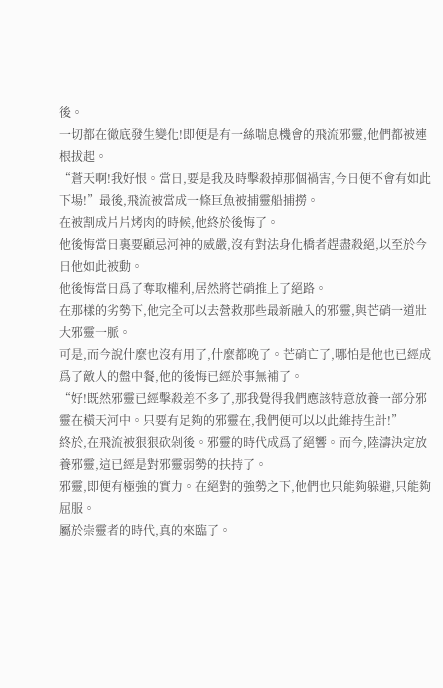後。
一切都在徹底發生變化!即便是有一絲喘息機會的飛流邪靈,他們都被連根拔起。
“蒼天啊!我好恨。當日,要是我及時擊殺掉那個禍害,今日便不會有如此下場!”最後,飛流被當成一條巨魚被捕靈船捕撈。
在被割成片片烤肉的時候,他終於後悔了。
他後悔當日裏要顧忌河神的威嚴,沒有對法身化橋者趕盡殺絕,以至於今日他如此被動。
他後悔當日爲了奪取權利,居然將芒硝推上了絕路。
在那樣的劣勢下,他完全可以去營救那些最新融入的邪靈,與芒硝一道壯大邪靈一脈。
可是,而今說什麼也沒有用了,什麼都晚了。芒硝亡了,哪怕是他也已經成爲了敵人的盤中餐,他的後悔已經於事無補了。
“好!既然邪靈已經擊殺差不多了,那我覺得我們應該特意放養一部分邪靈在橫天河中。只要有足夠的邪靈在,我們便可以以此維持生計!”
終於,在飛流被狠狠砍剁後。邪靈的時代成爲了絕響。而今,陸濤決定放養邪靈,這已經是對邪靈弱勢的扶持了。
邪靈,即便有極強的實力。在絕對的強勢之下,他們也只能夠躲避,只能夠屈服。
屬於崇靈者的時代,真的來臨了。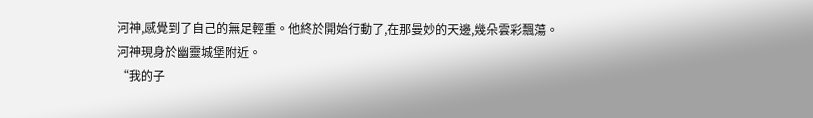河神,感覺到了自己的無足輕重。他終於開始行動了,在那曼妙的天邊,幾朵雲彩飄蕩。
河神現身於幽靈城堡附近。
“我的子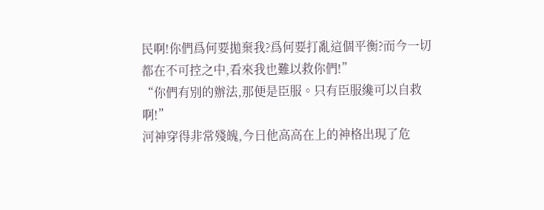民啊!你們爲何要拋棄我?爲何要打亂這個平衡?而今一切都在不可控之中,看來我也難以救你們!”
“你們有別的辦法,那便是臣服。只有臣服纔可以自救啊!”
河神穿得非常殘魄,今日他高高在上的神格出現了危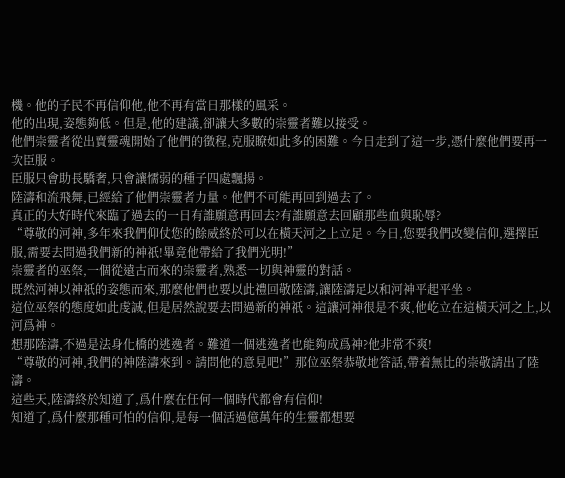機。他的子民不再信仰他,他不再有當日那樣的風采。
他的出現,姿態夠低。但是,他的建議,卻讓大多數的崇靈者難以接受。
他們崇靈者從出賣靈魂開始了他們的徵程,克服瞭如此多的困難。今日走到了這一步,憑什麼他們要再一次臣服。
臣服只會助長驕奢,只會讓懦弱的種子四處飄揚。
陸濤和流飛舞,已經給了他們崇靈者力量。他們不可能再回到過去了。
真正的大好時代來臨了過去的一日有誰願意再回去?有誰願意去回顧那些血與恥辱?
“尊敬的河神,多年來我們仰仗您的餘威終於可以在橫天河之上立足。今日,您要我們改變信仰,選擇臣服,需要去問過我們新的神祇!畢竟他帶給了我們光明!”
崇靈者的巫祭,一個從遠古而來的崇靈者,熟悉一切與神靈的對話。
既然河神以神祇的姿態而來,那麼他們也要以此禮回敬陸濤,讓陸濤足以和河神平起平坐。
這位巫祭的態度如此虔誠,但是居然說要去問過新的神祇。這讓河神很是不爽,他屹立在這橫天河之上,以河爲神。
想那陸濤,不過是法身化橋的逃逸者。難道一個逃逸者也能夠成爲神?他非常不爽!
“尊敬的河神,我們的神陸濤來到。請問他的意見吧!”那位巫祭恭敬地答話,帶着無比的崇敬請出了陸濤。
這些天,陸濤終於知道了,爲什麼在任何一個時代都會有信仰!
知道了,爲什麼那種可怕的信仰,是每一個活過億萬年的生靈都想要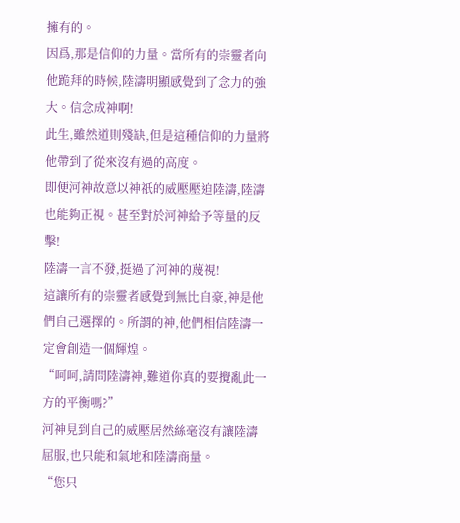擁有的。
因爲,那是信仰的力量。當所有的崇靈者向他跪拜的時候,陸濤明顯感覺到了念力的強大。信念成神啊!
此生,雖然道則殘缺,但是這種信仰的力量將他帶到了從來沒有過的高度。
即便河神故意以神祇的威壓壓迫陸濤,陸濤也能夠正視。甚至對於河神給予等量的反擊!
陸濤一言不發,挺過了河神的蔑視!
這讓所有的崇靈者感覺到無比自豪,神是他們自己選擇的。所謂的神,他們相信陸濤一定會創造一個輝煌。
“呵呵,請問陸濤神,難道你真的要攪亂此一方的平衡嗎?”
河神見到自己的威壓居然絲毫沒有讓陸濤屈服,也只能和氣地和陸濤商量。
“您只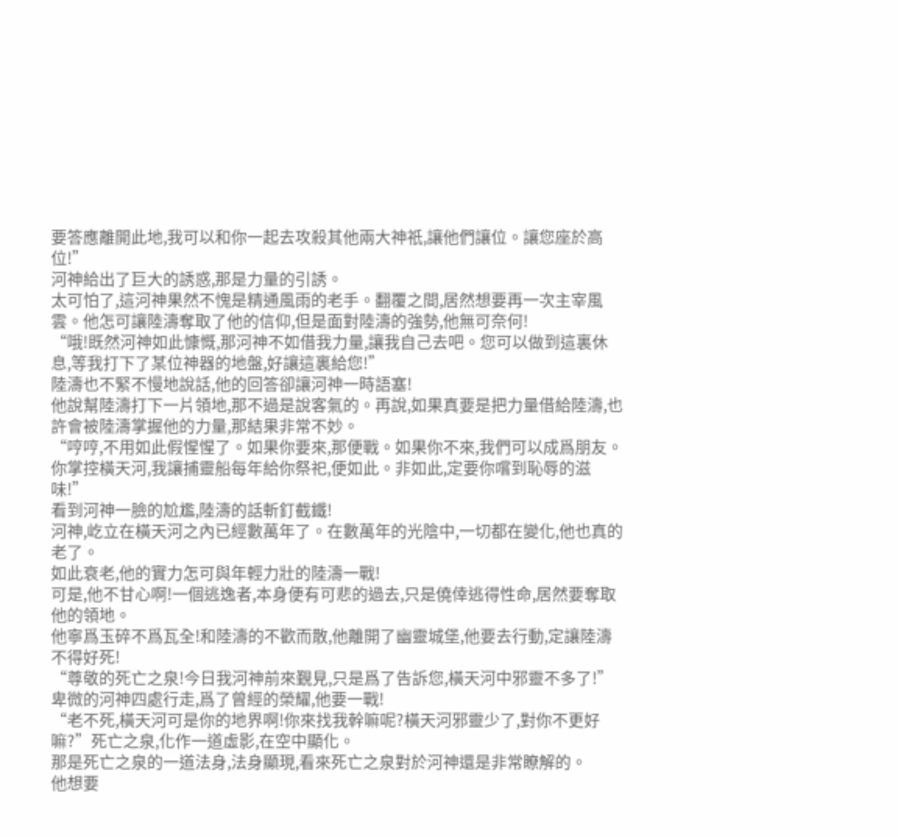要答應離開此地,我可以和你一起去攻殺其他兩大神祇,讓他們讓位。讓您座於高位!”
河神給出了巨大的誘惑,那是力量的引誘。
太可怕了,這河神果然不愧是精通風雨的老手。翻覆之間,居然想要再一次主宰風雲。他怎可讓陸濤奪取了他的信仰,但是面對陸濤的強勢,他無可奈何!
“哦!既然河神如此慷慨,那河神不如借我力量,讓我自己去吧。您可以做到這裏休息,等我打下了某位神器的地盤,好讓這裏給您!”
陸濤也不緊不慢地說話,他的回答卻讓河神一時語塞!
他說幫陸濤打下一片領地,那不過是說客氣的。再說,如果真要是把力量借給陸濤,也許會被陸濤掌握他的力量,那結果非常不妙。
“哼哼,不用如此假惺惺了。如果你要來,那便戰。如果你不來,我們可以成爲朋友。你掌控橫天河,我讓捕靈船每年給你祭祀,便如此。非如此,定要你嚐到恥辱的滋味!”
看到河神一臉的尬尷,陸濤的話斬釘截鐵!
河神,屹立在橫天河之內已經數萬年了。在數萬年的光陰中,一切都在變化,他也真的老了。
如此衰老,他的實力怎可與年輕力壯的陸濤一戰!
可是,他不甘心啊!一個逃逸者,本身便有可悲的過去,只是僥倖逃得性命,居然要奪取他的領地。
他寧爲玉碎不爲瓦全!和陸濤的不歡而散,他離開了幽靈城堡,他要去行動,定讓陸濤不得好死!
“尊敬的死亡之泉!今日我河神前來覲見,只是爲了告訴您,橫天河中邪靈不多了!”卑微的河神四處行走,爲了曾經的榮耀,他要一戰!
“老不死,橫天河可是你的地界啊!你來找我幹嘛呢?橫天河邪靈少了,對你不更好嘛?”死亡之泉,化作一道虛影,在空中顯化。
那是死亡之泉的一道法身,法身顯現,看來死亡之泉對於河神還是非常瞭解的。
他想要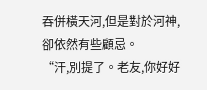吞併橫天河,但是對於河神,卻依然有些顧忌。
“汗,別提了。老友,你好好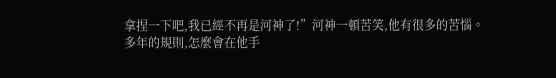拿捏一下吧,我已經不再是河神了!”河神一頓苦笑,他有很多的苦惱。
多年的規則,怎麼會在他手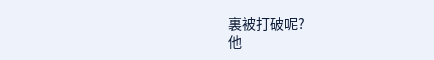裏被打破呢?
他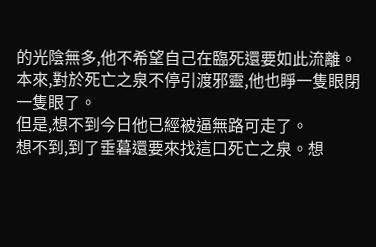的光陰無多,他不希望自己在臨死還要如此流離。本來,對於死亡之泉不停引渡邪靈,他也睜一隻眼閉一隻眼了。
但是,想不到今日他已經被逼無路可走了。
想不到,到了垂暮還要來找這口死亡之泉。想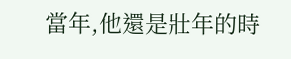當年,他還是壯年的時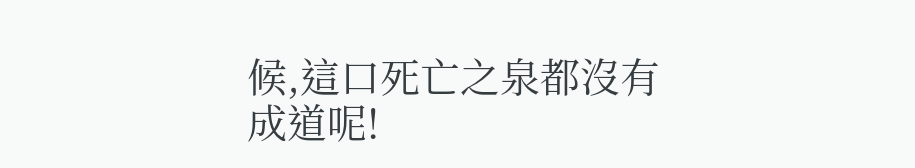候,這口死亡之泉都沒有成道呢!